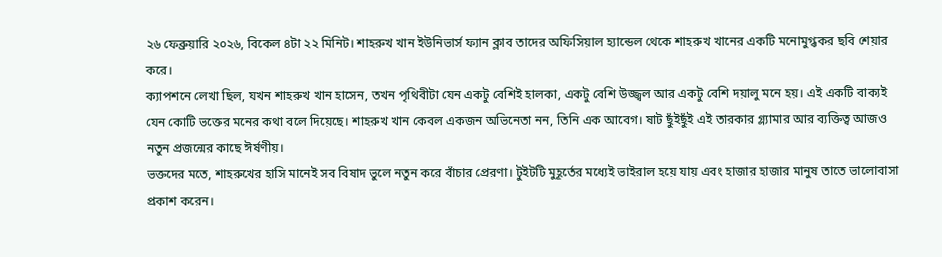২৬ ফেব্রুয়ারি ২০২৬, বিকেল ৪টা ২২ মিনিট। শাহরুখ খান ইউনিভার্স ফ্যান ক্লাব তাদের অফিসিয়াল হ্যান্ডেল থেকে শাহরুখ খানের একটি মনোমুগ্ধকর ছবি শেয়ার করে।
ক্যাপশনে লেখা ছিল, যখন শাহরুখ খান হাসেন, তখন পৃথিবীটা যেন একটু বেশিই হালকা, একটু বেশি উজ্জ্বল আর একটু বেশি দয়ালু মনে হয়। এই একটি বাক্যই যেন কোটি ভক্তের মনের কথা বলে দিয়েছে। শাহরুখ খান কেবল একজন অভিনেতা নন, তিনি এক আবেগ। ষাট ছুঁইছুঁই এই তারকার গ্ল্যামার আর ব্যক্তিত্ব আজও নতুন প্রজন্মের কাছে ঈর্ষণীয়।
ভক্তদের মতে, শাহরুখের হাসি মানেই সব বিষাদ ভুলে নতুন করে বাঁচার প্রেরণা। টুইটটি মুহূর্তের মধ্যেই ভাইরাল হয়ে যায় এবং হাজার হাজার মানুষ তাতে ভালোবাসা প্রকাশ করেন।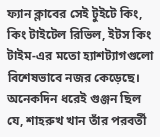ফ্যান ক্লাবের সেই টুইটে কিং, কিং টাইটেল রিভিল, ইটস কিং টাইম-এর মতো হ্যাশট্যাগগুলো বিশেষভাবে নজর কেড়েছে। অনেকদিন ধরেই গুঞ্জন ছিল যে, শাহরুখ খান তাঁর পরবর্তী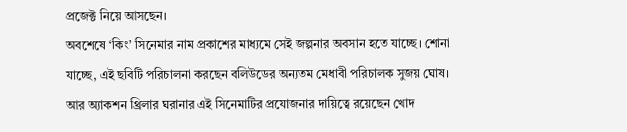প্রজেক্ট নিয়ে আসছেন।
অবশেষে ‘কিং’ সিনেমার নাম প্রকাশের মাধ্যমে সেই জল্পনার অবসান হতে যাচ্ছে। শোনা যাচ্ছে, এই ছবিটি পরিচালনা করছেন বলিউডের অন্যতম মেধাবী পরিচালক সুজয় ঘোষ। আর অ্যাকশন থ্রিলার ঘরানার এই সিনেমাটির প্রযোজনার দায়িত্বে রয়েছেন খোদ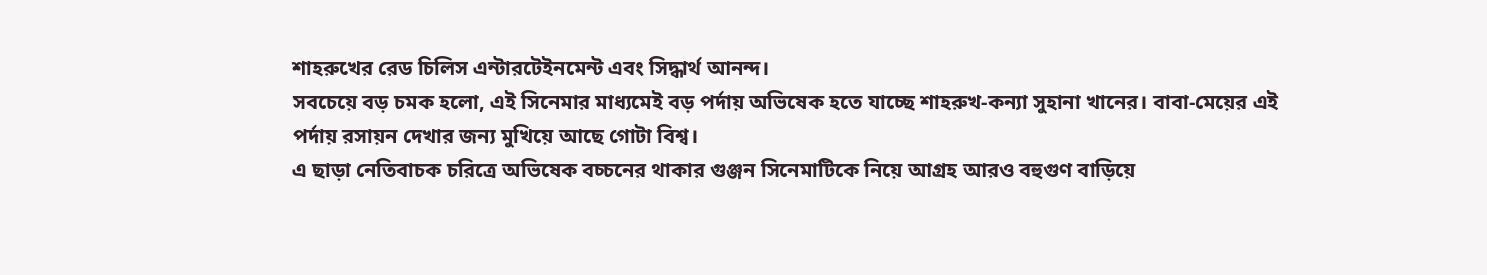শাহরুখের রেড চিলিস এন্টারটেইনমেন্ট এবং সিদ্ধার্থ আনন্দ।
সবচেয়ে বড় চমক হলো, এই সিনেমার মাধ্যমেই বড় পর্দায় অভিষেক হতে যাচ্ছে শাহরুখ-কন্যা সুহানা খানের। বাবা-মেয়ের এই পর্দায় রসায়ন দেখার জন্য মুখিয়ে আছে গোটা বিশ্ব।
এ ছাড়া নেতিবাচক চরিত্রে অভিষেক বচ্চনের থাকার গুঞ্জন সিনেমাটিকে নিয়ে আগ্রহ আরও বহুগুণ বাড়িয়ে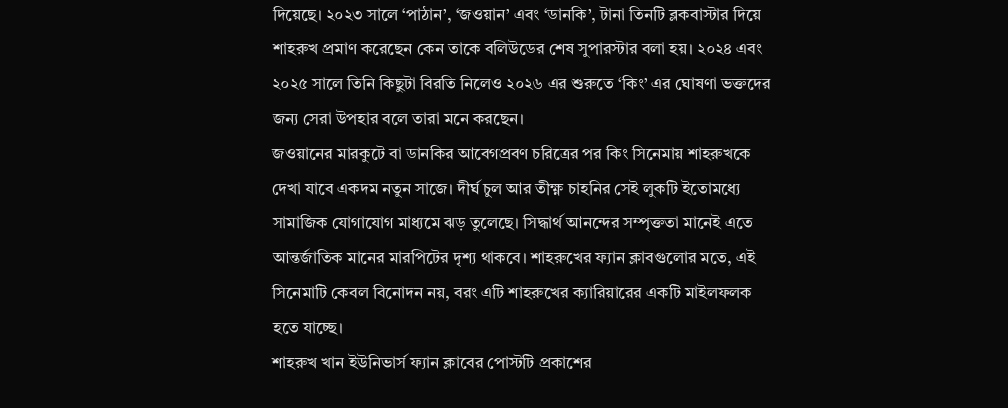দিয়েছে। ২০২৩ সালে ‘পাঠান’, ‘জওয়ান’ এবং ‘ডানকি’, টানা তিনটি ব্লকবাস্টার দিয়ে শাহরুখ প্রমাণ করেছেন কেন তাকে বলিউডের শেষ সুপারস্টার বলা হয়। ২০২৪ এবং ২০২৫ সালে তিনি কিছুটা বিরতি নিলেও ২০২৬ এর শুরুতে ‘কিং’ এর ঘোষণা ভক্তদের জন্য সেরা উপহার বলে তারা মনে করছেন।
জওয়ানের মারকুটে বা ডানকির আবেগপ্রবণ চরিত্রের পর কিং সিনেমায় শাহরুখকে দেখা যাবে একদম নতুন সাজে। দীর্ঘ চুল আর তীক্ষ্ণ চাহনির সেই লুকটি ইতোমধ্যে সামাজিক যোগাযোগ মাধ্যমে ঝড় তুলেছে। সিদ্ধার্থ আনন্দের সম্পৃক্ততা মানেই এতে আন্তর্জাতিক মানের মারপিটের দৃশ্য থাকবে। শাহরুখের ফ্যান ক্লাবগুলোর মতে, এই সিনেমাটি কেবল বিনোদন নয়, বরং এটি শাহরুখের ক্যারিয়ারের একটি মাইলফলক হতে যাচ্ছে।
শাহরুখ খান ইউনিভার্স ফ্যান ক্লাবের পোস্টটি প্রকাশের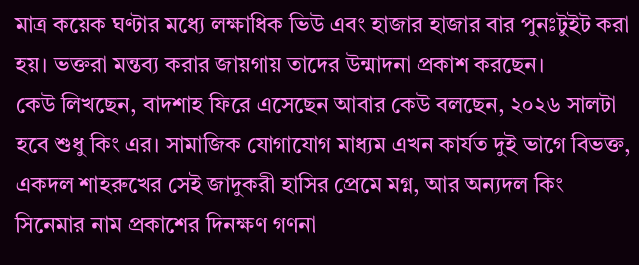মাত্র কয়েক ঘণ্টার মধ্যে লক্ষাধিক ভিউ এবং হাজার হাজার বার পুনঃটুইট করা হয়। ভক্তরা মন্তব্য করার জায়গায় তাদের উন্মাদনা প্রকাশ করছেন।
কেউ লিখছেন, বাদশাহ ফিরে এসেছেন আবার কেউ বলছেন, ২০২৬ সালটা হবে শুধু কিং এর। সামাজিক যোগাযোগ মাধ্যম এখন কার্যত দুই ভাগে বিভক্ত, একদল শাহরুখের সেই জাদুকরী হাসির প্রেমে মগ্ন, আর অন্যদল কিং সিনেমার নাম প্রকাশের দিনক্ষণ গণনা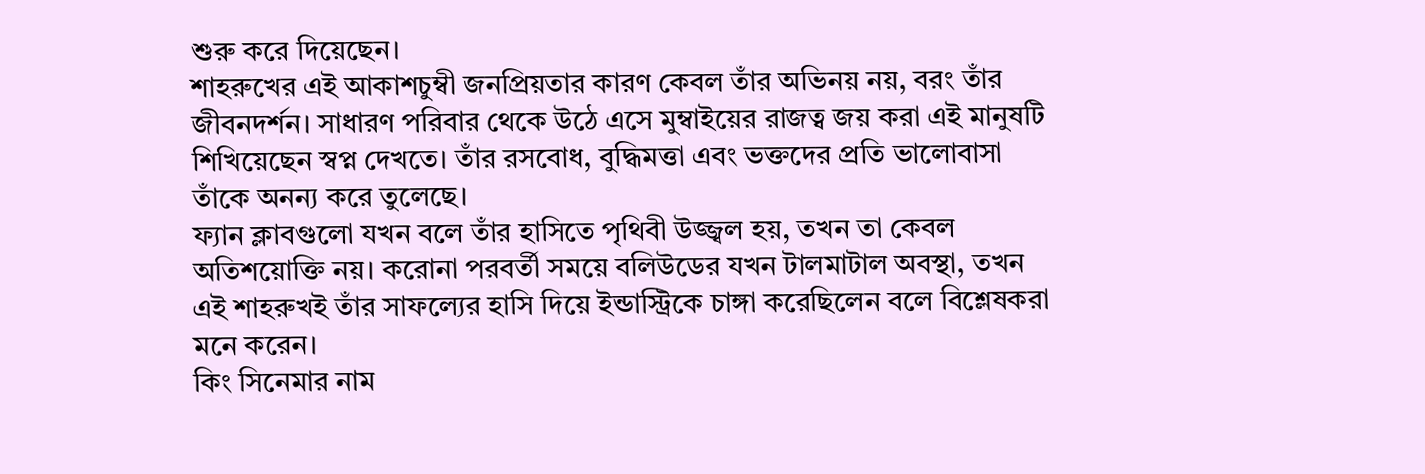শুরু করে দিয়েছেন।
শাহরুখের এই আকাশচুম্বী জনপ্রিয়তার কারণ কেবল তাঁর অভিনয় নয়, বরং তাঁর জীবনদর্শন। সাধারণ পরিবার থেকে উঠে এসে মুম্বাইয়ের রাজত্ব জয় করা এই মানুষটি শিখিয়েছেন স্বপ্ন দেখতে। তাঁর রসবোধ, বুদ্ধিমত্তা এবং ভক্তদের প্রতি ভালোবাসা তাঁকে অনন্য করে তুলেছে।
ফ্যান ক্লাবগুলো যখন বলে তাঁর হাসিতে পৃথিবী উজ্জ্বল হয়, তখন তা কেবল অতিশয়োক্তি নয়। করোনা পরবর্তী সময়ে বলিউডের যখন টালমাটাল অবস্থা, তখন এই শাহরুখই তাঁর সাফল্যের হাসি দিয়ে ইন্ডাস্ট্রিকে চাঙ্গা করেছিলেন বলে বিশ্লেষকরা মনে করেন।
কিং সিনেমার নাম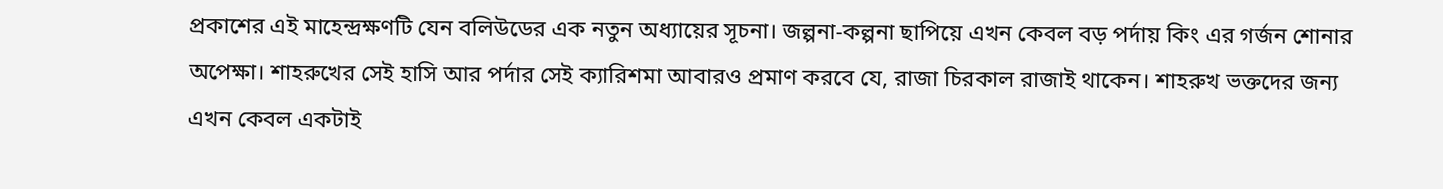প্রকাশের এই মাহেন্দ্রক্ষণটি যেন বলিউডের এক নতুন অধ্যায়ের সূচনা। জল্পনা-কল্পনা ছাপিয়ে এখন কেবল বড় পর্দায় কিং এর গর্জন শোনার অপেক্ষা। শাহরুখের সেই হাসি আর পর্দার সেই ক্যারিশমা আবারও প্রমাণ করবে যে, রাজা চিরকাল রাজাই থাকেন। শাহরুখ ভক্তদের জন্য এখন কেবল একটাই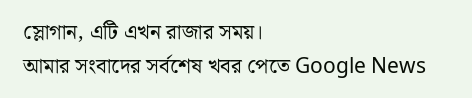স্লোগান, এটি এখন রাজার সময়।
আমার সংবাদের সর্বশেষ খবর পেতে Google News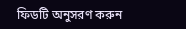ফিডটি অনুসরণ করুন